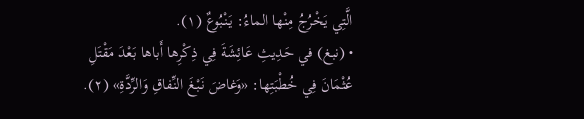الَّتِي يَخْرُجُ مِنْها الماءُ: يَنْبُوعٌ (١).
• (نبغ) في حَدِيثِ عَائِشَةَ فِي ذِكْرِها أَباها بَعْدَ مَقْتَلِ عُثْمَانَ فِي خُطْبَتِها: «وَغاضَ نَبْغَ النِّفاقِ وَالرِّدَّةِ» (٢).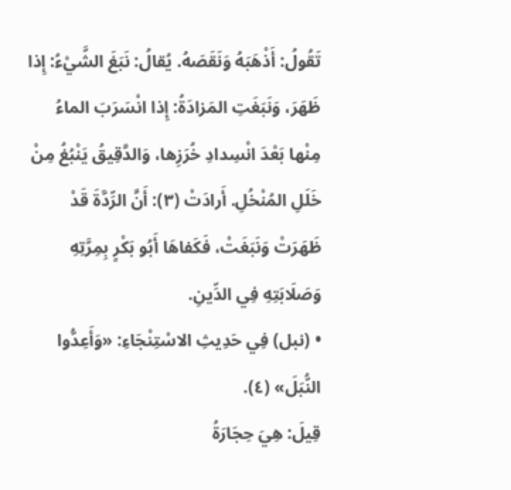تَقُولُ: أَذْهَبَهُ وَنَقَصَهُ. يُقالُ: نَبَغَ الشَّيْءُ: إِذا ظَهَرَ، وَنَبَغَتِ المَزادَةُ: إِذا انْسَرَبَ الماءُ مِنْها بَعْدَ انْسِدادِ خُرَزِها، وَالدَّقِيقُ يَنْبُغُ مِنْ خَلَلِ المُنْخُلِ. أَرادَتْ (٣): أَنَّ الرِّدَّةَ قَدْ ظَهَرَتْ وَنَبَغَتْ، فَكَفاهَا أَبُو بَكْرٍ بِمِرَّتِهِ وَصَلَابَتِهِ فِي الدِّينِ.
• (نبل) فِي حَدِيثِ الاسْتِنْجَاءِ: «وَأَعِدُّوا النُّبَلَ» (٤).
قِيلَ: هِيَ حِجَارَةُ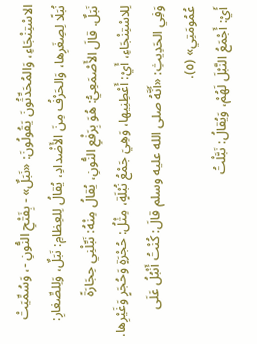الاسْتِنْجَاءِ، وَالمُحَدِّثُونَ يَقُولُونَ: «نَبَلٌ» - بِفَتْحِ النُّونِ -، وَسُمِّيَتْ نُبَلًا لِصِغَرِها، وَالحَرْفُ مِنَ الأَضْدادِ، يُقالُ لِلعِظامِ: نَبَلٌ، وَلِلصِّغارِ: نَبَلٌ. قالَ الأَصْمَعِيُّ: هُوَ بِرَفْعِ النُّونِ، يُقالُ مِنْهُ: نَبِّلْنِي حِجَارَةً لِلاسْتِنْجَاءِ، أَيْ: أَعْطِنِيها، وَهِيَ جَمْعُ نُبْلَةٍ، مِثْلُ: حُجْرَةٍ وَحُجَرٍ وَغَيْرِها.
وَفِي الحَدِيثِ: «أَنَّهُ صلى الله عليه وسلم قالَ: كُنْتُ أَنْبُلُ عَلَى عُمُومَتِي» (٥).
أَيْ: أَجْمَعُ النَّبْلَ لَهُمْ، وَيُقالُ: نَبَّلْتُ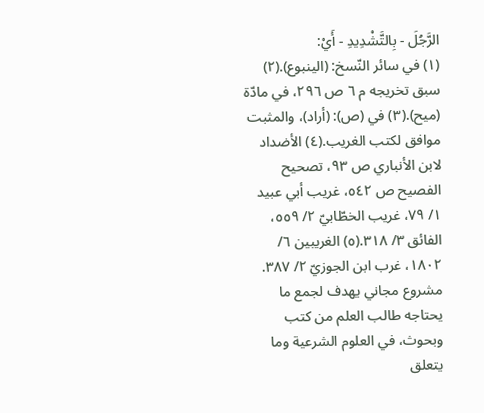الرَّجُلَ - بِالتَّشْدِيدِ - أَيْ:
(١) في سائر النّسخ: (الينبوع).(٢) سبق تخريجه م ٦ ص ٢٩٦، في مادّة (ميح).(٣) في (ص): (أراد)، والمثبت موافق لكتب الغريب.(٤) الأضداد لابن الأنباري ص ٩٣، تصحيح الفصيح ص ٥٤٢، غريب أبي عبيد ١/ ٧٩، غريب الخطّابيّ ٢/ ٥٥٩، الفائق ٣/ ٣١٨.(٥) الغريبين ٦/ ١٨٠٢، غرب ابن الجوزيّ ٢/ ٣٨٧.
مشروع مجاني يهدف لجمع ما يحتاجه طالب العلم من كتب وبحوث، في العلوم الشرعية وما يتعلق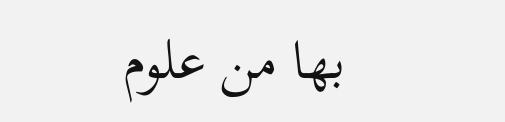بها من علوم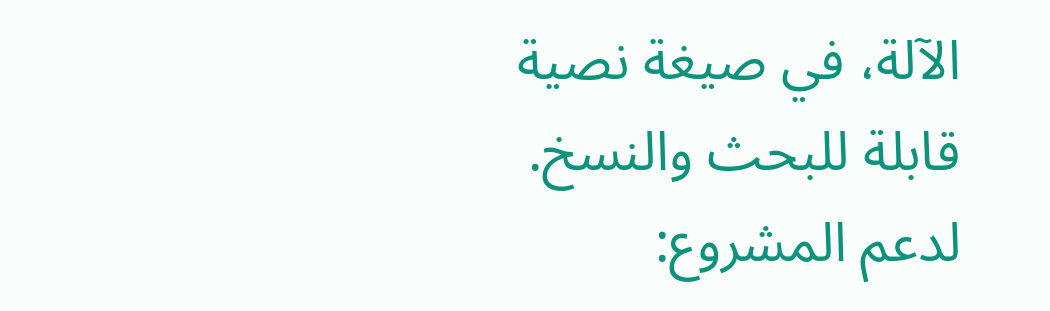الآلة، في صيغة نصية قابلة للبحث والنسخ.
لدعم المشروع: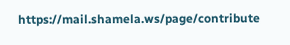https://mail.shamela.ws/page/contribute